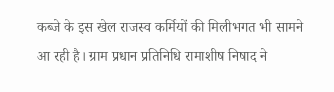कब्जे के इस खेल राजस्व कर्मियों की मिलीभगत भी सामने आ रही है। ग्राम प्रधान प्रतिनिधि रामाशीष निषाद ने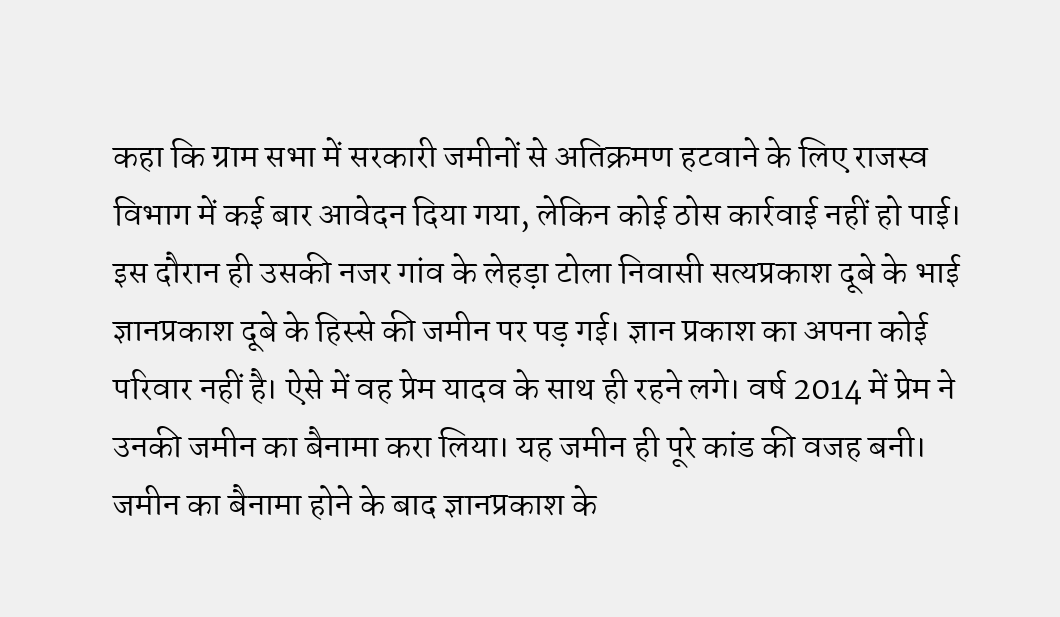कहा कि ग्राम सभा में सरकारी जमीनों से अतिक्रमण हटवाने के लिए राजस्व विभाग में कई बार आवेदन दिया गया, लेकिन कोई ठोस कार्रवाई नहीं हो पाई।
इस दौरान ही उसकी नजर गांव के लेहड़ा टोला निवासी सत्यप्रकाश दूबे के भाई ज्ञानप्रकाश दूबे के हिस्से की जमीन पर पड़ गई। ज्ञान प्रकाश का अपना कोई परिवार नहीं है। ऐसे में वह प्रेम यादव के साथ ही रहने लगे। वर्ष 2014 में प्रेम ने उनकी जमीन का बैनामा करा लिया। यह जमीन ही पूरे कांड की वजह बनी।
जमीन का बैनामा होने के बाद ज्ञानप्रकाश के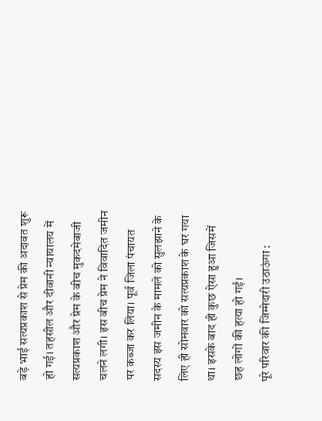बड़े भाई सत्यप्रकाश से प्रेम की अदावत शुरू हो गई। तहसील और दीवानी न्यायालय में सत्यप्रकाश और प्रेम के बीच मुकदमेबाजी चलने लगी। इस बीच प्रेम ने विवादित जमीन पर कब्जा कर लिया। पूर्व जिला पंचायत सदस्य इस जमीन के मामले को सुलझाने के लिए ही सोमवार को सत्यप्रकाश के घर गया था। इसके बाद ही कुछ ऐसा हुआ जिसमें छह लोगों की हत्या हो गई।
पूरे परिवार की जिम्मेदारी उठाऊंगा :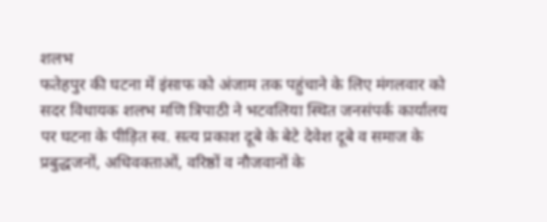शलभ
फतेहपुर की घटना में इंसाफ को अंजाम तक पहुंचाने के लिए मंगलवार को सदर विधायक शलभ मणि त्रिपाठी ने भटवलिया स्थित जनसंपर्क कार्यालय पर घटना के पीड़ित स्व. सत्य प्रकाश दूबे के बेटे देवेश दूबे व समाज के प्रबुद्धजनों, अधिवक्ताओं, वरिष्ठों व नौजवानों के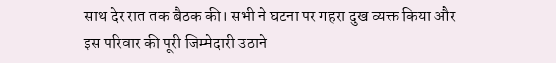साथ देर रात तक बैठक की। सभी ने घटना पर गहरा दुख व्यक्त किया और इस परिवार की पूरी जिम्मेदारी उठाने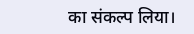का संकल्प लिया।